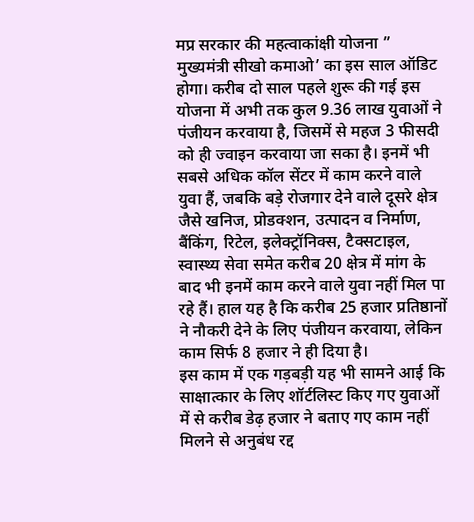मप्र सरकार की महत्वाकांक्षी योजना ” मुख्यमंत्री सीखो कमाओ’ का इस साल ऑडिट होगा। करीब दो साल पहले शुरू की गई इस योजना में अभी तक कुल 9.36 लाख युवाओं ने पंजीयन करवाया है, जिसमें से महज 3 फीसदी को ही ज्वाइन करवाया जा सका है। इनमें भी सबसे अधिक कॉल सेंटर में काम करने वाले युवा हैं, जबकि बड़े रोजगार देने वाले दूसरे क्षेत्र जैसे खनिज, प्रोडक्शन, उत्पादन व निर्माण, बैंकिंग, रिटेल, इलेक्ट्रॉनिक्स, टैक्सटाइल, स्वास्थ्य सेवा समेत करीब 20 क्षेत्र में मांग के बाद भी इनमें काम करने वाले युवा नहीं मिल पा रहे हैं। हाल यह है कि करीब 25 हजार प्रतिष्ठानों ने नौकरी देने के लिए पंजीयन करवाया, लेकिन काम सिर्फ 8 हजार ने ही दिया है।
इस काम में एक गड़बड़ी यह भी सामने आई कि साक्षात्कार के लिए शॉर्टलिस्ट किए गए युवाओं में से करीब डेढ़ हजार ने बताए गए काम नहीं मिलने से अनुबंध रद्द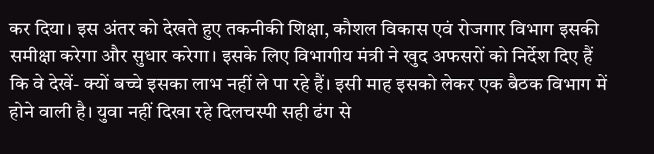कर दिया। इस अंतर को देखते हुए तकनीकी शिक्षा, कौशल विकास एवं रोजगार विभाग इसकी समीक्षा करेगा और सुधार करेगा। इसके लिए विभागीय मंत्री ने खुद अफसरों को निर्देश दिए हैं कि वे देखें- क्यों बच्चे इसका लाभ नहीं ले पा रहे हैं। इसी माह इसको लेकर एक बैठक विभाग में होने वाली है। युवा नहीं दिखा रहे दिलचस्पी सही ढंग से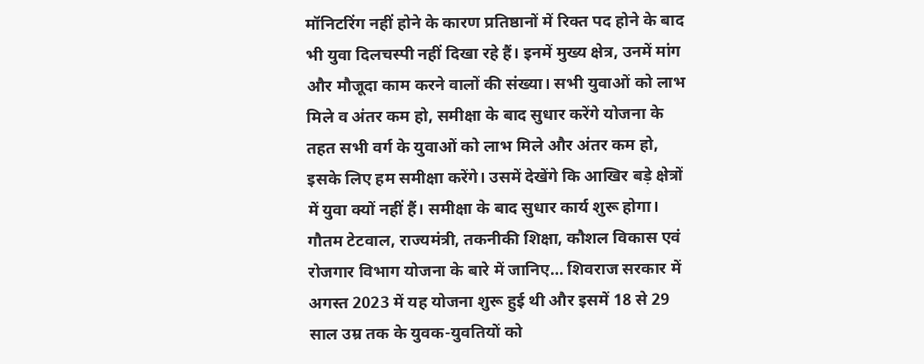मॉनिटरिंग नहीं होने के कारण प्रतिष्ठानों में रिक्त पद होने के बाद भी युवा दिलचस्पी नहीं दिखा रहे हैं। इनमें मुख्य क्षेत्र, उनमें मांग और मौजूदा काम करने वालों की संख्या। सभी युवाओं को लाभ मिले व अंतर कम हो, समीक्षा के बाद सुधार करेंगे योजना के तहत सभी वर्ग के युवाओं को लाभ मिले और अंतर कम हो, इसके लिए हम समीक्षा करेंगे। उसमें देखेंगे कि आखिर बड़े क्षेत्रों में युवा क्यों नहीं हैं। समीक्षा के बाद सुधार कार्य शुरू होगा। गौतम टेटवाल, राज्यमंत्री, तकनीकी शिक्षा, कौशल विकास एवं रोजगार विभाग योजना के बारे में जानिए… शिवराज सरकार में अगस्त 2023 में यह योजना शुरू हुई थी और इसमें 18 से 29 साल उम्र तक के युवक-युवतियों को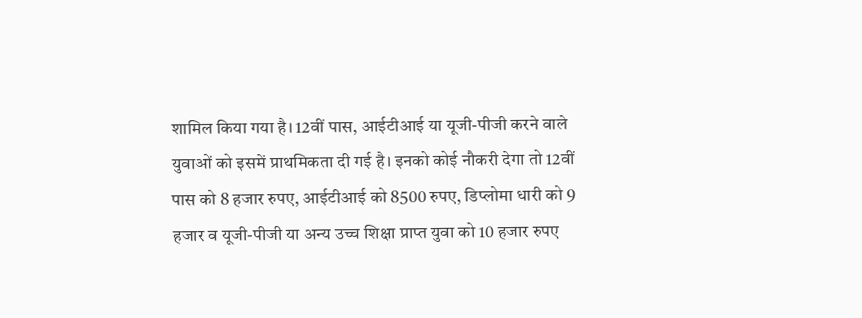शामिल किया गया है। 12वीं पास, आईटीआई या यूजी-पीजी करने वाले युवाओं को इसमें प्राथमिकता दी गई है। इनको कोई नौकरी देगा तो 12वीं पास को 8 हजार रुपए, आईटीआई को 8500 रुपए, डिप्लोमा धारी को 9 हजार व यूजी-पीजी या अन्य उच्च शिक्षा प्राप्त युवा को 10 हजार रुपए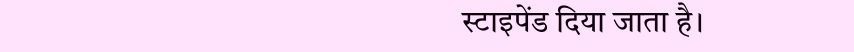स्टाइपेंड दिया जाता है।